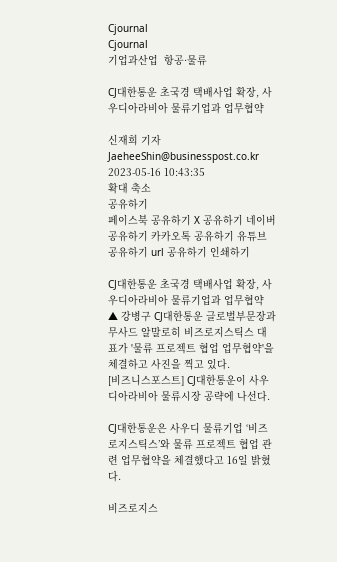Cjournal
Cjournal
기업과산업  항공·물류

CJ대한통운 초국경 택배사업 확장, 사우디아라비아 물류기업과 업무협약

신재희 기자 JaeheeShin@businesspost.co.kr 2023-05-16 10:43:35
확대 축소
공유하기
페이스북 공유하기 X 공유하기 네이버 공유하기 카카오톡 공유하기 유튜브 공유하기 url 공유하기 인쇄하기

CJ대한통운 초국경 택배사업 확장, 사우디아라비아 물류기업과 업무협약
▲ 강병구 CJ대한통운 글로벌부문장과 무사드 알말로히 비즈로지스틱스 대표가 '물류 프로젝트 협업 업무협약'을 체결하고 사진을 찍고 있다.
[비즈니스포스트] CJ대한통운이 사우디아라비아 물류시장 공략에 나선다.

CJ대한통운은 사우디 물류기업 ‘비즈로지스틱스’와 물류 프로젝트 협업 관련 업무협약을 체결했다고 16일 밝혔다.

비즈로지스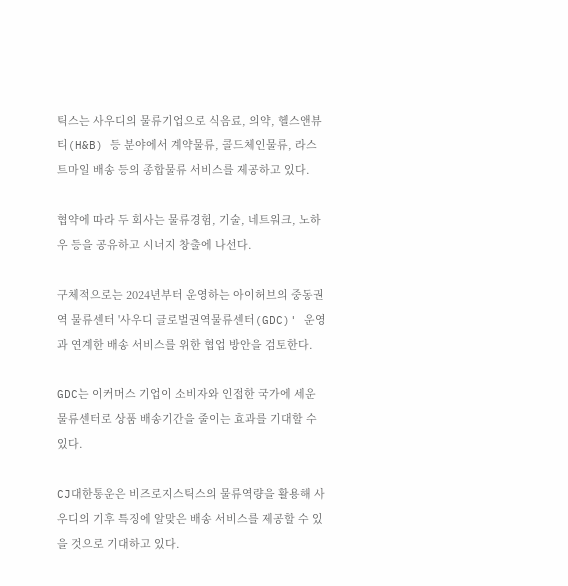틱스는 사우디의 물류기업으로 식음료, 의약, 헬스앤뷰티(H&B) 등 분야에서 계약물류, 콜드체인물류, 라스트마일 배송 등의 종합물류 서비스를 제공하고 있다.

협약에 따라 두 회사는 물류경험, 기술, 네트워크, 노하우 등을 공유하고 시너지 창출에 나선다.

구체적으로는 2024년부터 운영하는 아이허브의 중동권역 물류센터 '사우디 글로벌권역물류센터(GDC)' 운영과 연계한 배송 서비스를 위한 협업 방안을 검토한다.

GDC는 이커머스 기업이 소비자와 인접한 국가에 세운 물류센터로 상품 배송기간을 줄이는 효과를 기대할 수 있다.

CJ대한통운은 비즈로지스틱스의 물류역량을 활용해 사우디의 기후 특징에 알맞은 배송 서비스를 제공할 수 있을 것으로 기대하고 있다.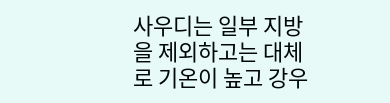사우디는 일부 지방을 제외하고는 대체로 기온이 높고 강우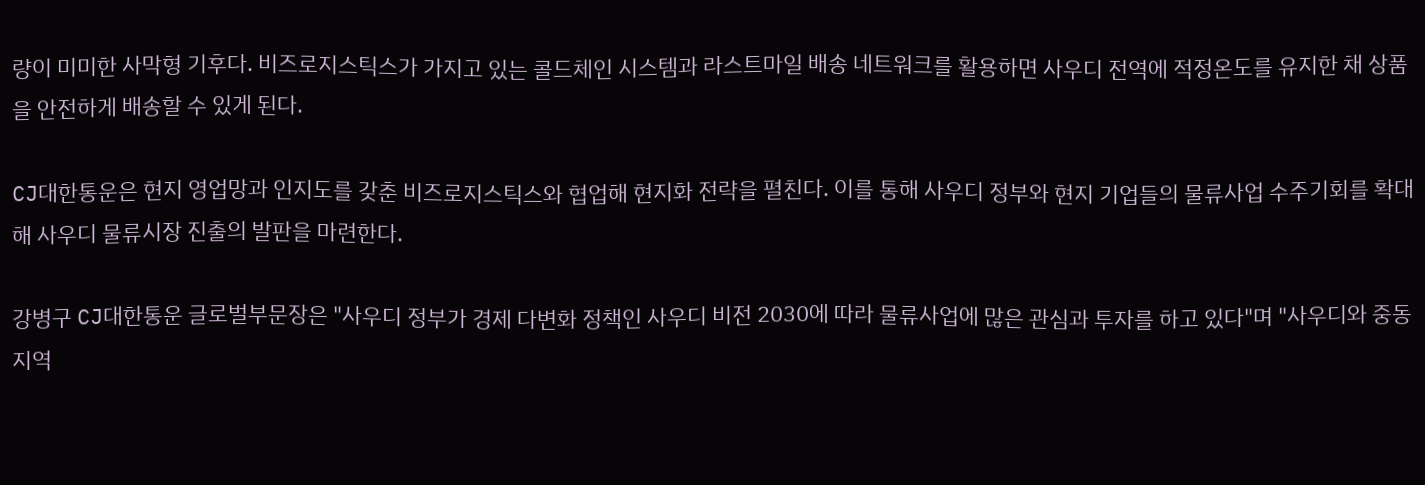량이 미미한 사막형 기후다. 비즈로지스틱스가 가지고 있는 콜드체인 시스템과 라스트마일 배송 네트워크를 활용하면 사우디 전역에 적정온도를 유지한 채 상품을 안전하게 배송할 수 있게 된다.

CJ대한통운은 현지 영업망과 인지도를 갖춘 비즈로지스틱스와 협업해 현지화 전략을 펼친다. 이를 통해 사우디 정부와 현지 기업들의 물류사업 수주기회를 확대해 사우디 물류시장 진출의 발판을 마련한다.

강병구 CJ대한통운 글로벌부문장은 "사우디 정부가 경제 다변화 정책인 사우디 비전 2030에 따라 물류사업에 많은 관심과 투자를 하고 있다"며 "사우디와 중동지역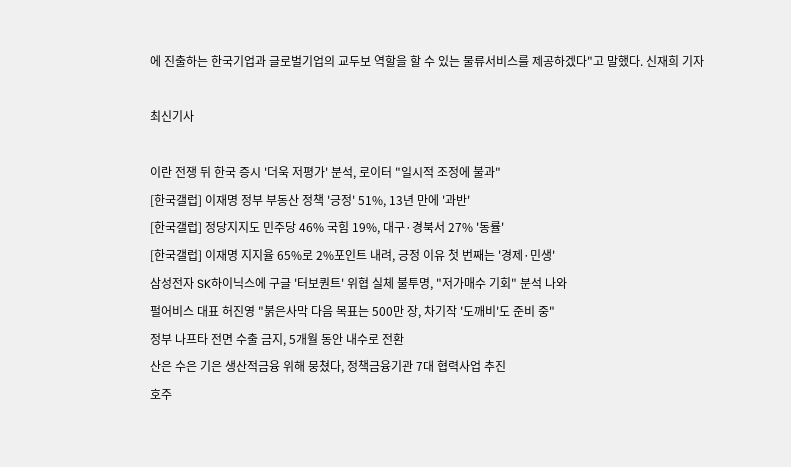에 진출하는 한국기업과 글로벌기업의 교두보 역할을 할 수 있는 물류서비스를 제공하겠다"고 말했다. 신재희 기자

최신기사

이란 전쟁 뒤 한국 증시 '더욱 저평가' 분석, 로이터 "일시적 조정에 불과"
[한국갤럽] 이재명 정부 부동산 정책 '긍정' 51%, 13년 만에 '과반'
[한국갤럽] 정당지지도 민주당 46% 국힘 19%, 대구·경북서 27% '동률'
[한국갤럽] 이재명 지지율 65%로 2%포인트 내려, 긍정 이유 첫 번째는 '경제·민생'
삼성전자 SK하이닉스에 구글 '터보퀀트' 위협 실체 불투명, "저가매수 기회" 분석 나와
펄어비스 대표 허진영 "붉은사막 다음 목표는 500만 장, 차기작 '도깨비'도 준비 중"
정부 나프타 전면 수출 금지, 5개월 동안 내수로 전환
산은 수은 기은 생산적금융 위해 뭉쳤다, 정책금융기관 7대 협력사업 추진
호주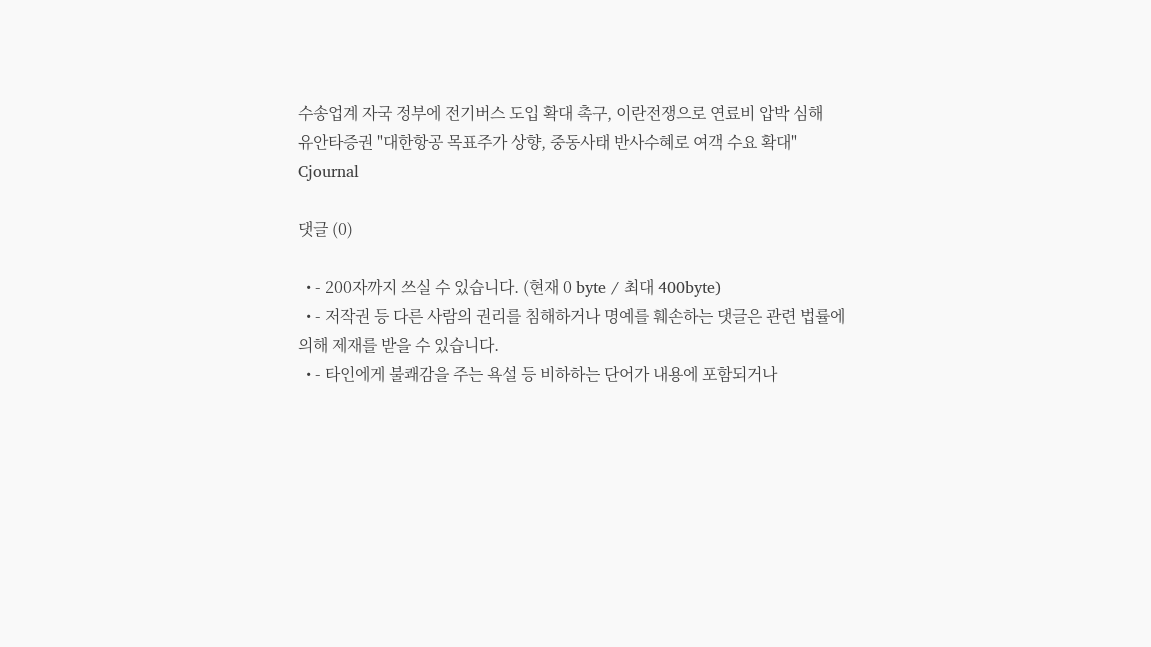수송업계 자국 정부에 전기버스 도입 확대 촉구, 이란전쟁으로 연료비 압박 심해
유안타증권 "대한항공 목표주가 상향, 중동사태 반사수혜로 여객 수요 확대"
Cjournal

댓글 (0)

  • - 200자까지 쓰실 수 있습니다. (현재 0 byte / 최대 400byte)
  • - 저작권 등 다른 사람의 권리를 침해하거나 명예를 훼손하는 댓글은 관련 법률에 의해 제재를 받을 수 있습니다.
  • - 타인에게 불쾌감을 주는 욕설 등 비하하는 단어가 내용에 포함되거나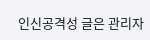인신공격성 글은 관리자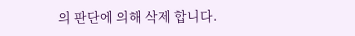의 판단에 의해 삭제 합니다.